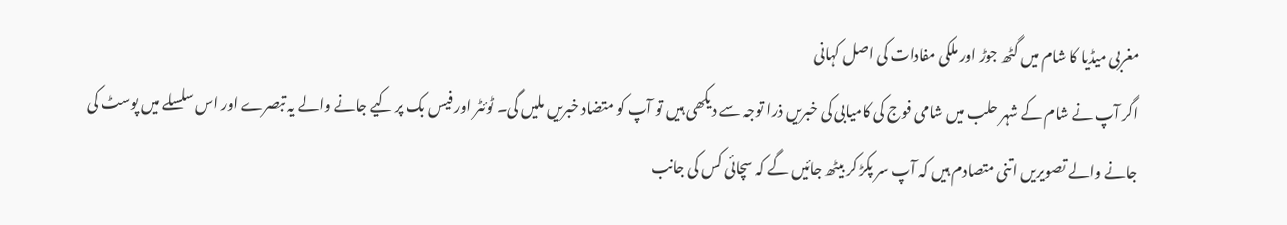مغربی میڈیا کا شام میں گٹھ جوڑ اور ملکی مفادات کی اصل کہانی
اگر آپ نے شام کے شہر حلب میں شامی فوج کی کامیابی کی خبریں ذرا توجہ سے دیکھی ہیں تو آپ کو متضاد خبریں ملیں گی۔ ٹوئٹر اور فیس بک پر کیے جانے والے یہ تبصرے اور اس سلسلے میں پوسٹ کی جانے والے تصویریں اتنی متصادم ہیں کہ آپ سر پکڑ کر بیٹھ جائیں گے کہ سچائی کس کی جانب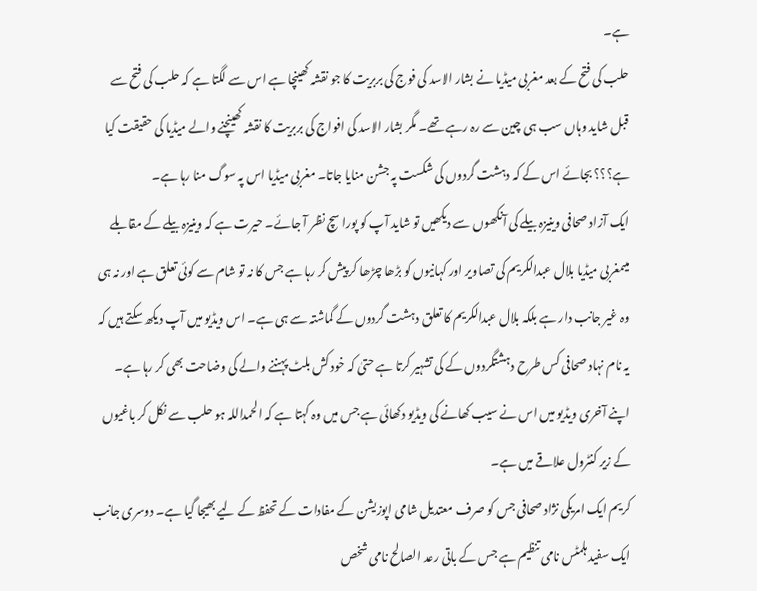ہے۔
حلب کی فتح کے بعد مغربی میڈیا نے بشار الاسد کی فوج کی بربریت کا جو نقشہ کھینچا ہے اس سے لگتا ہے کہ حلب کی فتح سے قبل شاید وہاں سب ہی چین سے رہ رہے تھے۔ مگر بشار الاسد کی افواج کی بربریت کا نقشہ کھینچنے والے میڈیا کی حقیقت کیا ہے؟؟؟ بجائے اس کے کہ دہشت گردوں کی شکست پہ جشن منایا جاتا۔ مغربی میڈیا اس پہ سوگ منا رہا ہے۔
ایک آزاد صحافی وینیزہ بیلے کی آنکھوں سے دیکھیں تو شاید آپ کو پورا سچ نظر آ جائے۔ حیرت ہے کہ وینیزہ بیلے کے مقابلے میںمغربی میڈیا بلال عبدالکریم کی تصاویر اور کہانیوں کو بڑھا چڑھا کر پیش کر رہا ہے جس کا نہ تو شام سے کوئی تعلق ہے اور نہ ہی وہ غیر جانب دار ہے بلکہ بلال عبدالکریم کا تعلق دہشت گردوں کے گماشتہ سے ہی ہے۔ اس ویڈیو میں آپ دیکھ سکتے ہیں کہ یہ نام نہاد صحافی کس طرح دہشتگردوں کے کی تشہیر کرتا ہے حتیٰ کہ خود کش بلٹ پہننے والے کی وضاحت بھی کر رہا ہے۔ اپنے آخری ویڈیو میں اس نے سیب کھانے کی ویڈیو دکھائی ہے جس میں وہ کہتا ہے کہ الحمداللہ ہو حلب سے نکل کر باغیوں کے زیر کنٹرول علاقے میں ہے۔
کریم ایک امریکی نژاد صحافی جس کو صرف معتدیل شامی اپوزیشن کے مفادات کے تحفظ کے لیے بھیجا گیا ہے۔ دوسری جانب ایک سفید ہلمٹس نامی تنظیم ہے جس کے باتی رعد الصالح نامی شخص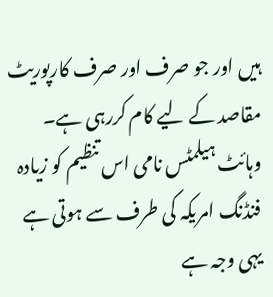ہیں اور جو صرف اور صرف کارپوریٹ مقاصد کے لیے کام کررہی ہے۔ وہائٹ ہیلمٹس نامی اس تنظیم کو زیادہ فنڈنگ امریکہ کی طرف سے ہوتی ہے یہی وجہ ہے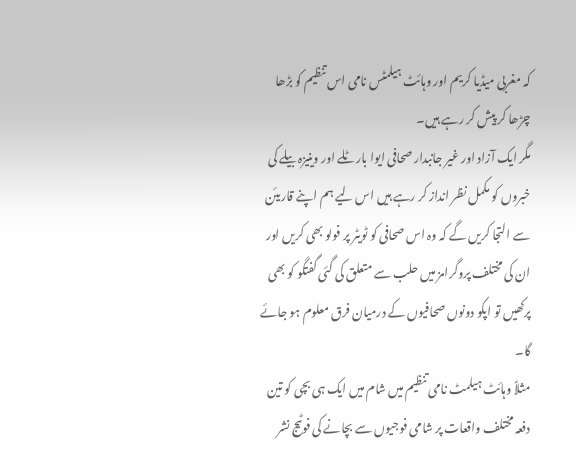کہ مغربی میڈیا کریم اور وہائٹ ہیلمٹس نامی اس تنظیم کو بڑھا چڑھا کر پیش کر رہے ہیں۔
مگر ایک آزاد اور غیر جانبدار صحافی ایوا بارٹلے اور وینیزہ بیلے کی خبروں کو مکمل نظر انداز کر رہے ہیں اس لیے ہم اپنے قاریئن سے التجا کریں گے کہ وہ اس صحافی کو ٹویٹر پر فولو بھی کریں اور ان کی مختلف پروگرامز میں حلب سے متعلق کی گئی گفتگو کو بھی پرکھیں تو اپکو دونوں صحافیوں کے درمیان فرق معلوم ہو جائے گا۔
مثلاً وہائٹ ہیلمٹ نامی تنظیم میں شام میں ایک ہی بچی کو تین دفعہ مختلف واقعات پر شامی فوجیوں سے بچانے کی فوٹیج نشر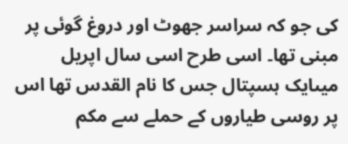کی جو کہ سراسر جھوٹ اور دروغ گوئی پر مبنی تھا۔ اسی طرح اسی سال اپریل میںایک ہسپتال جس کا نام القدس تھا اس پر روسی طیاروں کے حملے سے مکم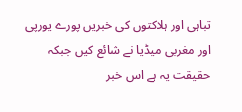تباہی اور ہلاکتوں کی خبریں پورے یورپی اور مغربی میڈیا نے شائع کیں جبکہ حقیقت یہ ہے اس خبر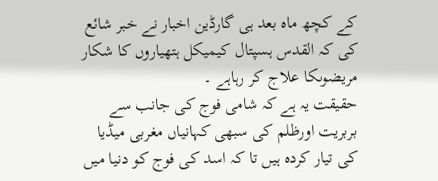کے کچھ ماہ بعد ہی گارڈین اخبار نے خبر شائع کی کہ القدس ہسپتال کیمیکل ہتھیاروں کا شکار مریضوںکا علاج کر رہاہے ۔
حقیقت یہ ہے کہ شامی فوج کی جانب سے بربریت اورظلم کی سبھی کہانیاں مغربی میڈیا کی تیار کردہ ہیں تا کہ اسد کی فوج کو دنیا میں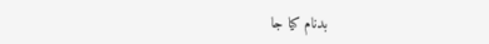بدنام کیا جا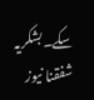سکے۔بشکریہ شفقنا نیوز